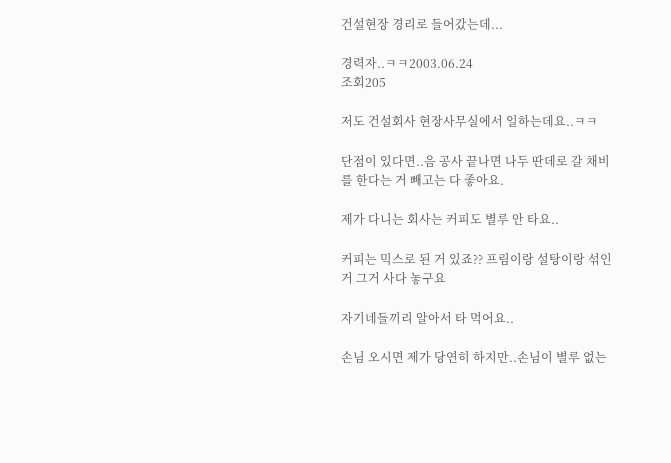건설현장 경리로 들어갔는데...

경력자..ㅋㅋ2003.06.24
조회205

저도 건설회사 현장사무실에서 일하는데요..ㅋㅋ

단점이 있다면..음 공사 끝나면 나두 딴데로 갈 채비를 한다는 거 빼고는 다 좋아요.

제가 다니는 회사는 커피도 별루 안 타요..

커피는 믹스로 된 거 있죠?? 프림이랑 설탕이랑 섞인 거 그거 사다 놓구요

자기네들끼리 알아서 타 먹어요..

손님 오시면 제가 당연히 하지만..손님이 별루 없는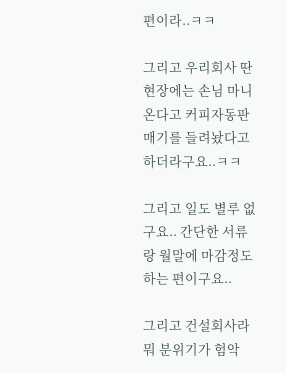편이라..ㅋㅋ

그리고 우리회사 딴 현장에는 손님 마니 온다고 커피자동판매기를 들려놨다고 하더라구요..ㅋㅋ

그리고 일도 별루 없구요.. 간단한 서류랑 월말에 마감정도 하는 편이구요..

그리고 건설회사라 뭐 분위기가 험악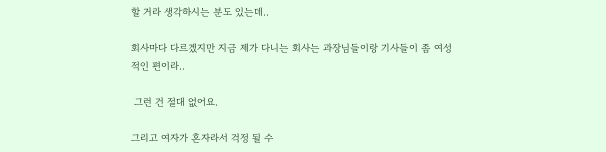할 거라 생각하시는 분도 있는데..

회사마다 다르겠지만 지금 제가 다니는 회사는 과장님들이랑 기사들이 좀 여성적인 편이라..

 그런 건 절대 없어요.

그리고 여자가 혼자라서 걱정 될 수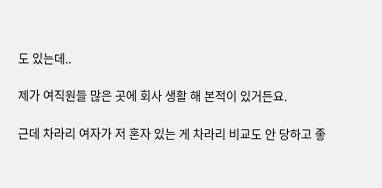도 있는데..

제가 여직원들 많은 곳에 회사 생활 해 본적이 있거든요.

근데 차라리 여자가 저 혼자 있는 게 차라리 비교도 안 당하고 좋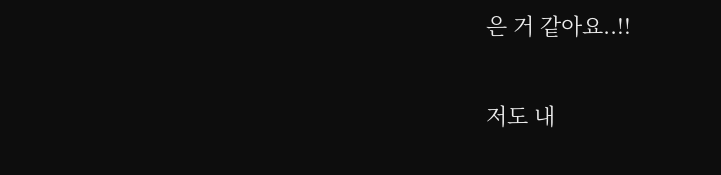은 거 같아요..!!

저도 내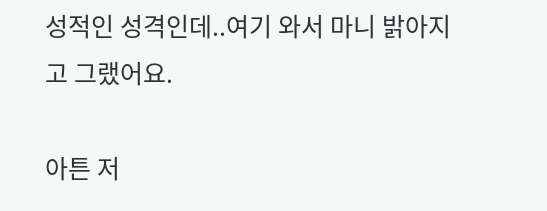성적인 성격인데..여기 와서 마니 밝아지고 그랬어요.

아튼 저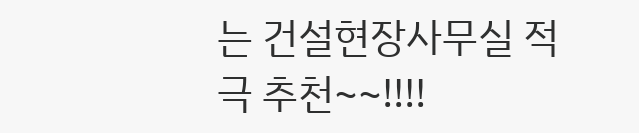는 건설현장사무실 적극 추천~~!!!!